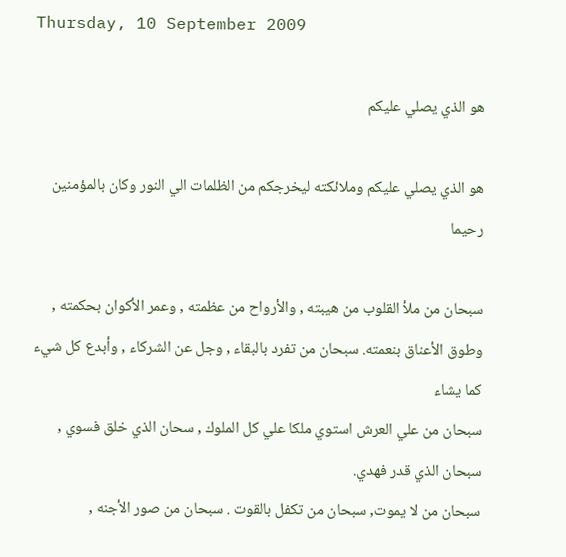Thursday, 10 September 2009

هو الذي يصلي عليكم

هو الذي يصلي عليكم وملائكته ليخرجكم من الظلمات الي النور وكان بالمؤمنين رحيما

سبحان من ملأ القلوب من هيبته , والأرواح من عظمته , وعمر الأكوان بحكمته , وطوق الأعناق بنعمته. سبحان من تفرد بالبقاء , وجل عن الشركاء , وأبدع كل شيء كما يشاء
سبحان من علي العرش استوي ملكا علي كل الملوك , سحان الذي خلق فسوي , سبحان الذي قدر فهدي.
سبحان من لا يموت, سبحان من تكفل بالقوت . سبحان من صور الأجنه ,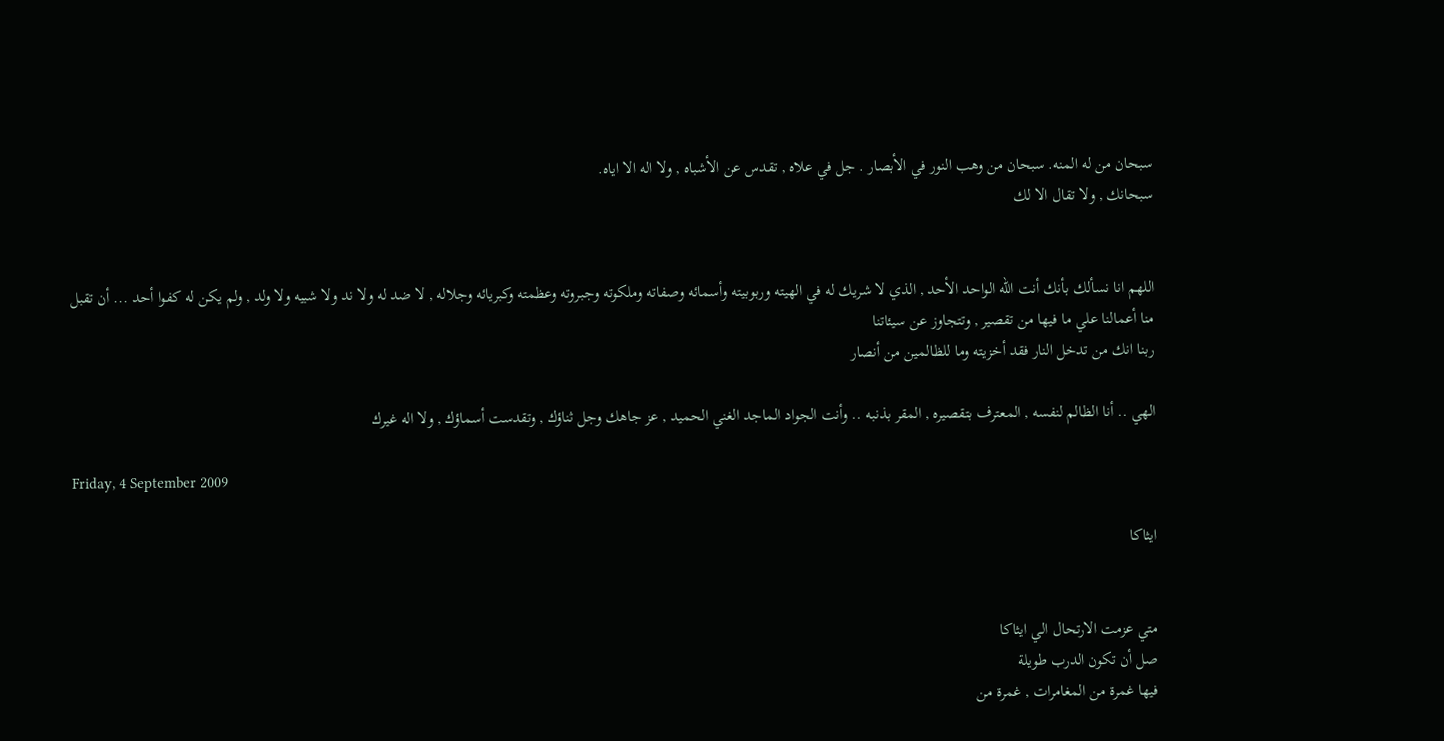سبحان من له المنه. سبحان من وهب النور في الأبصار . جل في علاه , تقدس عن الأشباه , ولا اله الا اياه.
سبحانك , ولا تقال الا لك


اللهم انا نسألك بأنك أنت الله الواحد الأحد , الذي لا شريك له في الهيته وربوبيته وأسمائه وصفاته وملكوته وجبروته وعظمته وكبريائه وجلاله , لا ضد له ولا ند ولا شبيه ولا ولد , ولم يكن له كفوا أحد ... أن تقبل منا أعمالنا علي ما فيها من تقصير , وتتجاوز عن سيئاتنا
ربنا انك من تدخل النار فقد أخزيته وما للظالمين من أنصار

الهي .. أنا الظالم لنفسه , المعترف بتقصيره , المقر بذنبه .. وأنت الجواد الماجد الغني الحميد , عز جاهك وجل ثناؤك , وتقدست أسماؤك , ولا اله غيرك

Friday, 4 September 2009

ايثاكا


متي عزمت الارتحال الي ايثاكا
صل أن تكون الدرب طويلة
فيها غمرة من المغامرات , غمرة من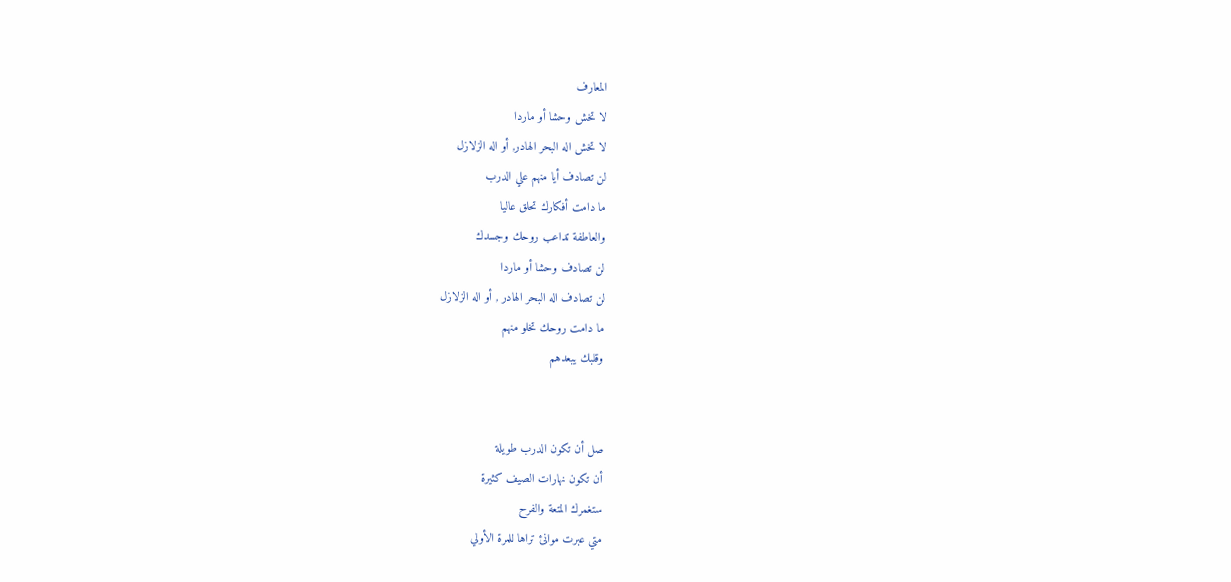المعارف
لا تخش وحشا أو ماردا
لا تخش اله البحر الهادر, أو اله الزلازل
لن تصادف أيا منهم علي الدرب
ما دامت أفكارك تحلق عاليا
والعاطفة تداعب روحك وجسدك
لن تصادف وحشا أو ماردا
لن تصادف اله البحر الهادر , أو اله الزلازل
ما دامت روحك تخلو منهم
وقلبك يبعدهم


صل أن تكون الدرب طويلة
أن تكون نهارات الصيف كثيرة
ستغمرك المتعة والفرح
متي عبرت موانئ تراها للمرة الأولي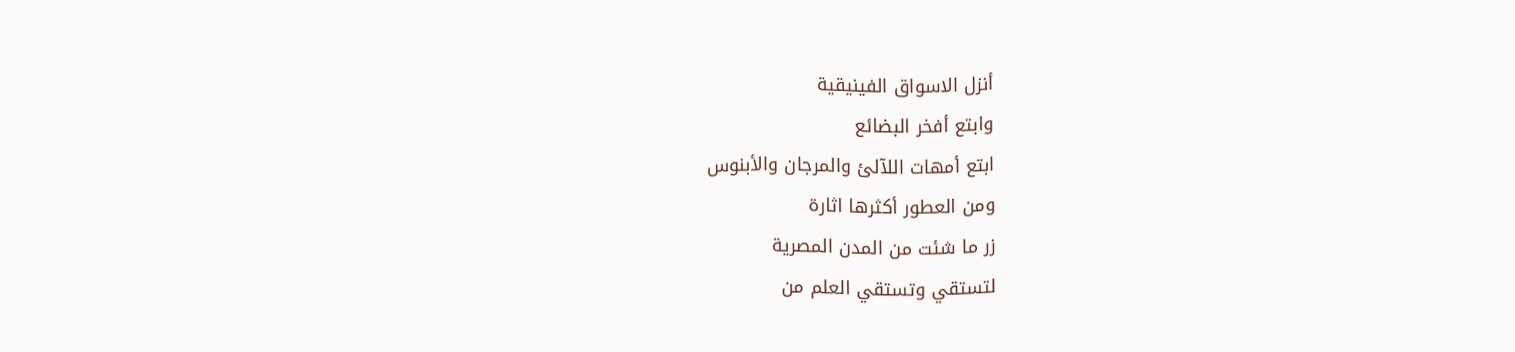أنزل الاسواق الفينيقية
وابتع أفخر البضائع
ابتع أمهات اللآلئ والمرجان والأبنوس
ومن العطور أكثرها اثارة
زر ما شئت من المدن المصرية
لتستقي وتستقي العلم من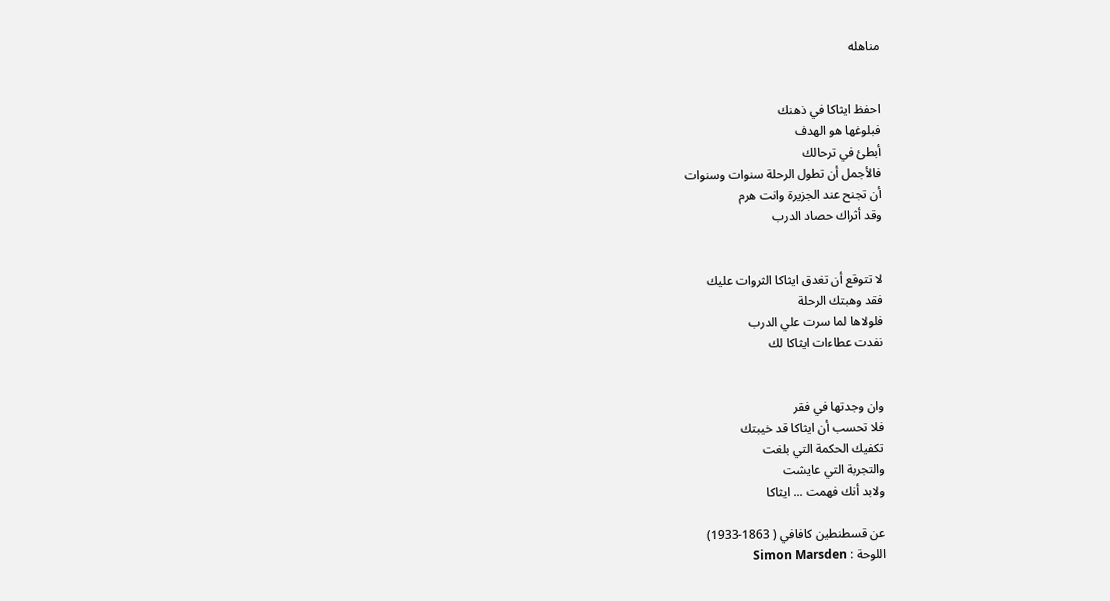مناهله


احفظ ايثاكا في ذهنك
فبلوغها هو الهدف
أبطئ في ترحالك
فالأجمل أن تطول الرحلة سنوات وسنوات
أن تجنح عند الجزيرة وانت هرم
وقد أثراك حصاد الدرب


لا تتوقع أن تغدق ايثاكا الثروات عليك
فقد وهبتك الرحلة
فلولاها لما سرت علي الدرب
نفدت عطاءات ايثاكا لك


وان وجدتها في فقر
فلا تحسب أن ايثاكا قد خيبتك
تكفيك الحكمة التي بلغت
والتجربة التي عايشت
ولابد أنك فهمت ... ايثاكا

عن قسطنطين كافافي ( 1863-1933)
اللوحة : Simon Marsden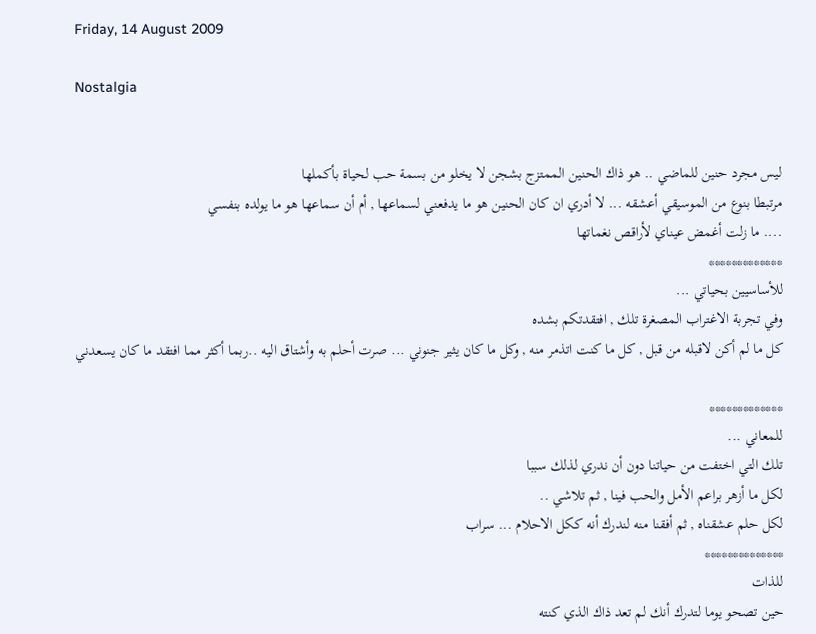Friday, 14 August 2009

Nostalgia


ليس مجرد حنين للماضي .. هو ذاك الحنين الممتزج بشجن لا يخلو من بسمة حب لحياة بأكملها
مرتبطا بنوع من الموسيقي أعشقه ... لا أدري ان كان الحنين هو ما يدفعني لسماعها , أم أن سماعها هو ما يولده بنفسي
.... ما زلت أغمض عيناي لأراقص نغماتها
*************
للأساسيين بحياتي ...
وفي تجربة الاغتراب المصغرة تلك , افتقدتكم بشده
كل ما لم أكن لاقبله من قبل , كل ما كنت اتذمر منه , وكل ما كان يثير جنوني ... صرت أحلم به وأشتاق اليه ..ربما أكثر مما افتقد ما كان يسعدني

*************
للمعاني ...
تلك التي اختفت من حياتنا دون أن ندري لذلك سببا
لكل ما أزهر براعم الأمل والحب فينا , ثم تلاشي ..
لكل حلم عشقناه , ثم أفقنا منه لندرك أنه ككل الاحلام ... سراب
**************
للذات
حين تصحو يوما لتدرك أنك لم تعد ذاك الذي كنته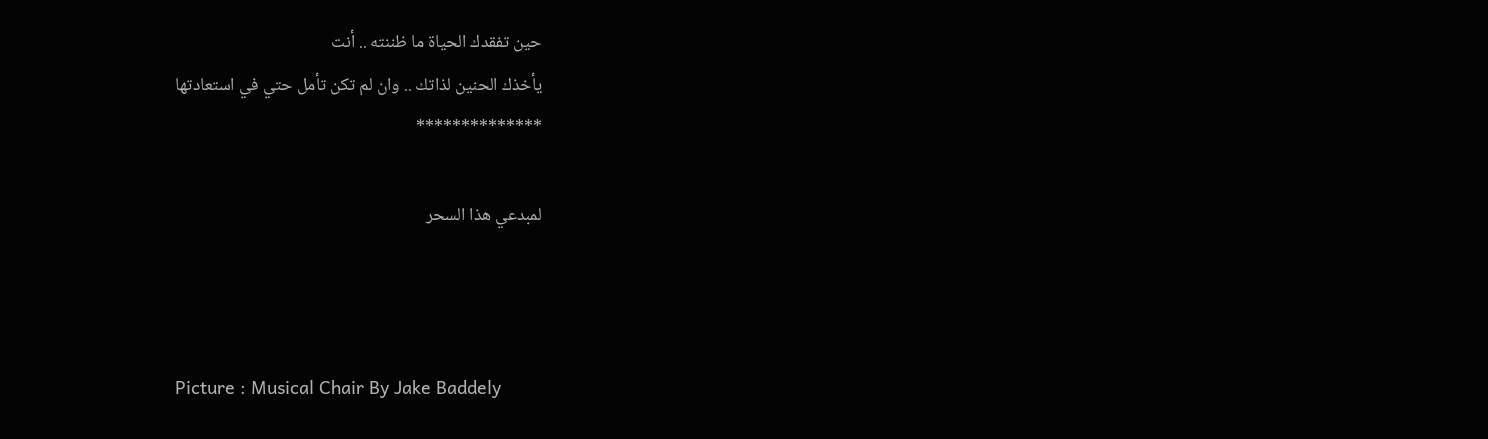حين تفقدك الحياة ما ظننته .. أنت
يأخذك الحنين لذاتك .. وان لم تكن تأمل حتي في استعادتها
**************

لمبدعي هذا السحر



Picture : Musical Chair By Jake Baddely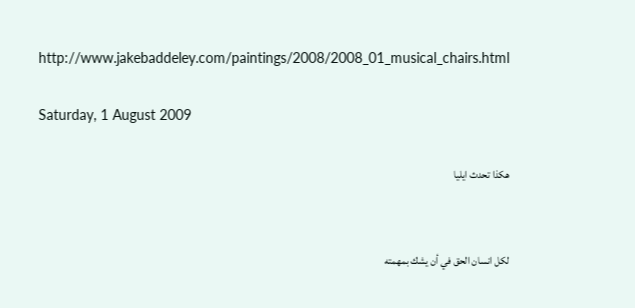http://www.jakebaddeley.com/paintings/2008/2008_01_musical_chairs.html

Saturday, 1 August 2009

هكذا تحدث ايليا


لكل انسان الحق في أن يشك بمهمته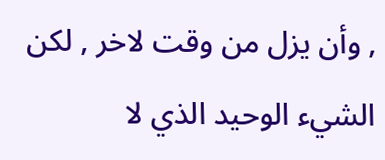, وأن يزل من وقت لاخر , لكن الشيء الوحيد الذي لا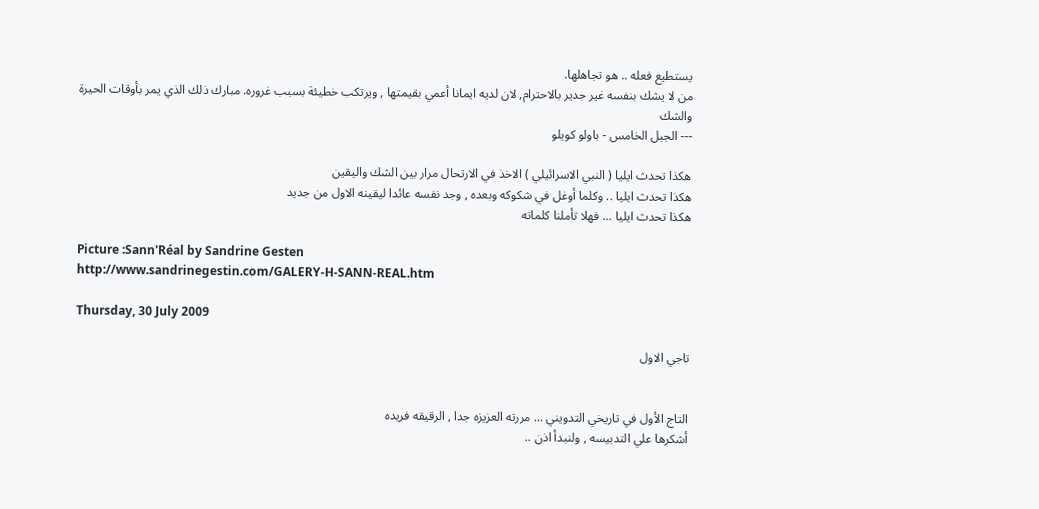يستطيع فعله .. هو تجاهلها.
من لا يشك بنفسه غير جدير بالاحترام, لان لديه ايمانا أعمي بقيمتها , ويرتكب خطيئة بسبب غروره. مبارك ذلك الذي يمر بأوقات الحيرة والشك
--- الجبل الخامس - باولو كويلو

هكذا تحدث ايليا ( النبي الاسرائيلي ) الاخذ في الارتحال مرار بين الشك واليقين
هكذا تحدث ايليا .. وكلما أوغل في شكوكه وبعده , وجد نفسه عائدا ليقينه الاول من جديد
هكذا تحدث ايليا ... فهلا تأملنا كلماته

Picture :Sann'Réal by Sandrine Gesten
http://www.sandrinegestin.com/GALERY-H-SANN-REAL.htm

Thursday, 30 July 2009

تاجي الاول


التاج الأول في تاريخي التدويني ... مررته العزيزه جدا , الرقيقه فريده
أشكرها علي التدبيسه , ولنبدأ اذن ..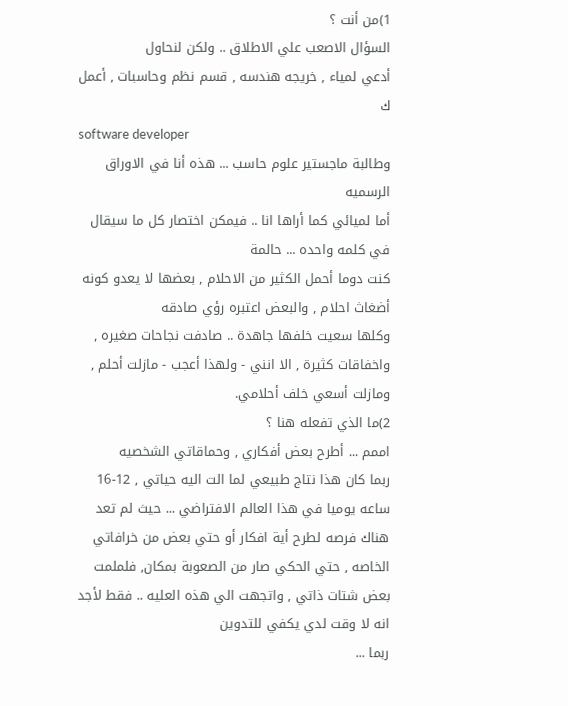1)من أنت ؟
السؤال الاصعب علي الاطلاق .. ولكن لنحاول
أدعي لمياء , خريجه هندسه , قسم نظم وحاسبات , أعمل ك
software developer
وطالبة ماجستير علوم حاسب ... هذه أنا في الاوراق الرسميه
أما لميائي كما أراها انا .. فيمكن اختصار كل ما سيقال في كلمه واحده ... حالمة
كنت دوما أحمل الكثير من الاحلام , بعضها لا يعدو كونه أضغاث احلام , والبعض اعتبره رؤي صادقه
وكلها سعيت خلفها جاهدة .. صادفت نجاحات صغيره , واخفاقات كثيرة , الا انني - ولهذا أعجب - مازلت أحلم , ومازلت أسعي خلف أحلامي.
2)ما الذي تفعله هنا ؟
اممم ... أطرح بعض أفكاري , وحماقاتي الشخصيه
ربما كان هذا نتاج طبيعي لما الت اليه حياتي , 12-16 ساعه يوميا في هذا العالم الافتراضي ... حيث لم تعد هناك فرصه لطرح أية افكار أو حتي بعض من خرافاتي الخاصه , حتي الحكي صار من الصعوبة بمكان, فلملمت بعض شتات ذاتي , واتجهت الي هذه العليه .. فقط لأجد انه لا وقت لدي يكفي للتدوين
ربما ...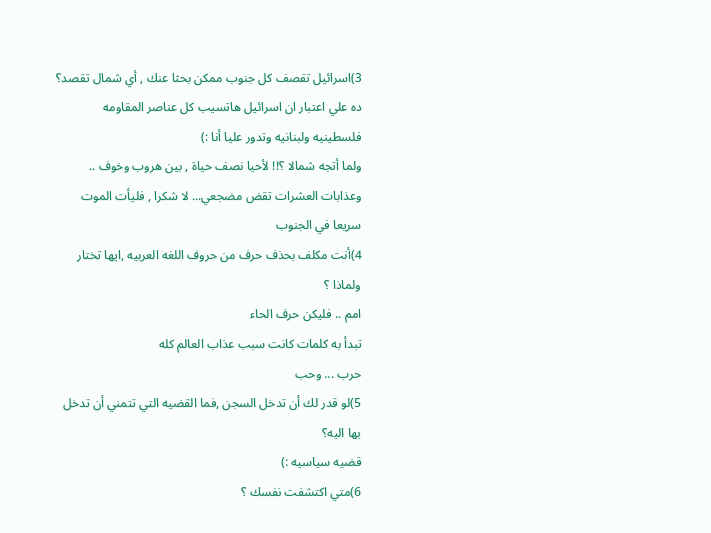3)اسرائيل تقصف كل جنوب ممكن بحثا عنك , أي شمال تقصد؟
ده علي اعتبار ان اسرائيل هاتسيب كل عناصر المقاومه فلسطينيه ولبنانيه وتدور عليا أنا :)
ولما أتجه شمالا ؟!! لأحيا نصف حياة , بين هروب وخوف .. وعذابات العشرات تقض مضجعي... لا شكرا , فليأت الموت سريعا في الجنوب
4)أنت مكلف بحذف حرف من حروف اللغه العربيه ,ايها تختار ولماذا ؟
امم .. فليكن حرف الحاء
تبدأ به كلمات كانت سبب عذاب العالم كله
حرب ... وحب
5)لو قدر لك أن تدخل السجن ,فما القضيه التي تتمني أن تدخل بها اليه؟
قضيه سياسيه :)
6)متي اكتشفت نفسك ؟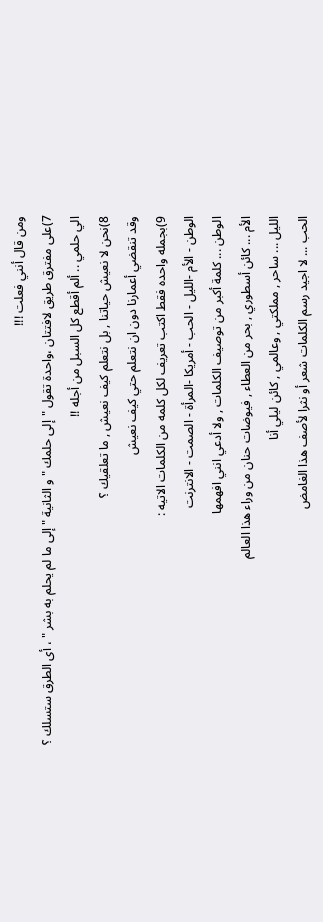ومن قال أنني فعلت !!!
7)على مفترق طريق لافتتان ،واحدة تقول "إلى حلمك " و الثانية " إلى ما لم يحلم به بشر " ، أى الطرق ستسلك ؟
الي حلمي .. ألم أقطع كل السبل من أجله !!
8)نحن لا نعيش حياتنا , بل نتعلم كيف نعيش , ما تعلقيك ؟
وقد تنقضي أعمارنا دون ان نتعلم حتي كيف نعيش
9)بجمله واحده فقط اكتب تعريف لكل كلمه من الكلمات الاتيه :
الوطن - الأم -الليل - الحب - أمريكا -المرأة - الصمت - الانترنت
الوطن ... كلمة أكبر من توصيف الكلمات , ولا أدعي انني افهمها
الأم ... كائن أسطوري , بحر من العطاء , فيوضات حنان من وراء هذا العالم
الليل ... ساحر , مملكتي , وعالمي , كائن ليلي أنا
الحب ... لا اجيد رسم الكلمات شعر أو نثرا لأصف هذا الغامض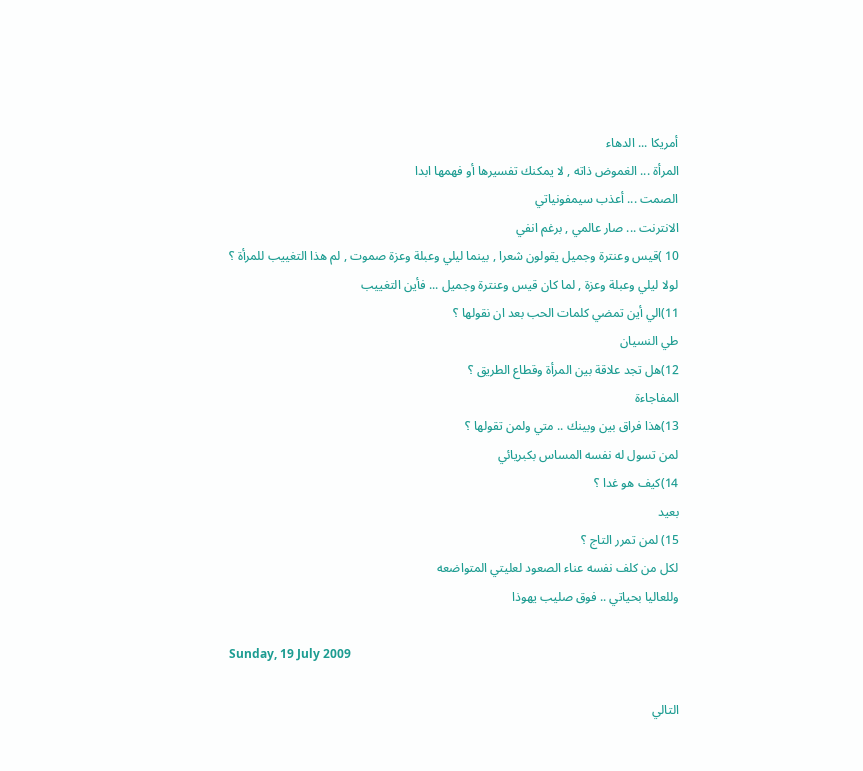أمريكا ... الدهاء
المرأة ... الغموض ذاته , لا يمكنك تفسيرها أو فهمها ابدا
الصمت ... أعذب سيمفونياتي
الانترنت ... صار عالمي , برغم انفي
10 )قيس وعنترة وجميل يقولون شعرا , بينما ليلي وعبلة وعزة صموت , لم هذا التغييب للمرأة ؟
لولا ليلي وعبلة وعزة , لما كان قيس وعنترة وجميل ... فأين التغييب
11)الي أين تمضي كلمات الحب بعد ان نقولها ؟
طي النسيان
12)هل تجد علاقة بين المرأة وقطاع الطريق ؟
المفاجاءة
13)هذا فراق بين وبينك .. متي ولمن تقولها ؟
لمن تسول له نفسه المساس بكبريائي
14)كيف هو غدا ؟
بعيد
15) لمن تمرر التاج ؟
لكل من كلف نفسه عناء الصعود لعليتي المتواضعه
وللعاليا بحياتي .. فوق صليب يهوذا

Sunday, 19 July 2009

التالي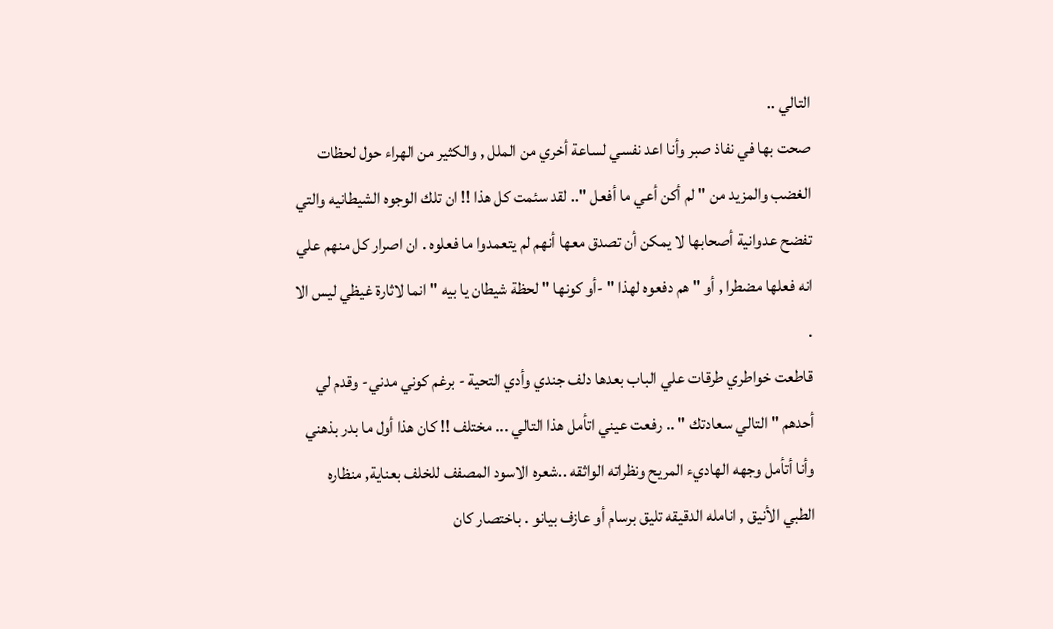التالي ..
صحت بها في نفاذ صبر وأنا اعد نفسي لساعة أخري من الملل , والكثير من الهراء حول لحظات الغضب والمزيد من " لم أكن أعي ما أفعل ".. لقد سئمت كل هذا !! ان تلك الوجوه الشيطانيه والتي تفضح عدوانية أصحابها لا يمكن أن تصدق معها أنهم لم يتعمدوا ما فعلوه . ان اصرار كل منهم علي انه فعلها مضطرا , أو " هم دفعوه لهذا " -أو كونها " لحظة شيطان يا بيه " انما لاثارة غيظي ليس الا .
قاطعت خواطري طرقات علي الباب بعدها دلف جندي وأدي التحية - برغم كوني مدني- وقدم لي أحدهم " التالي سعادتك " .. رفعت عيني اتأمل هذا التالي ... مختلف !! كان هذا أول ما بدر بذهني وأنا أتأمل وجهه الهاديء المريح ونظراته الواثقه ..شعره الاسود المصفف للخلف بعناية, منظاره الطبي الأنيق , انامله الدقيقه تليق برسام أو عازف بيانو . باختصار كان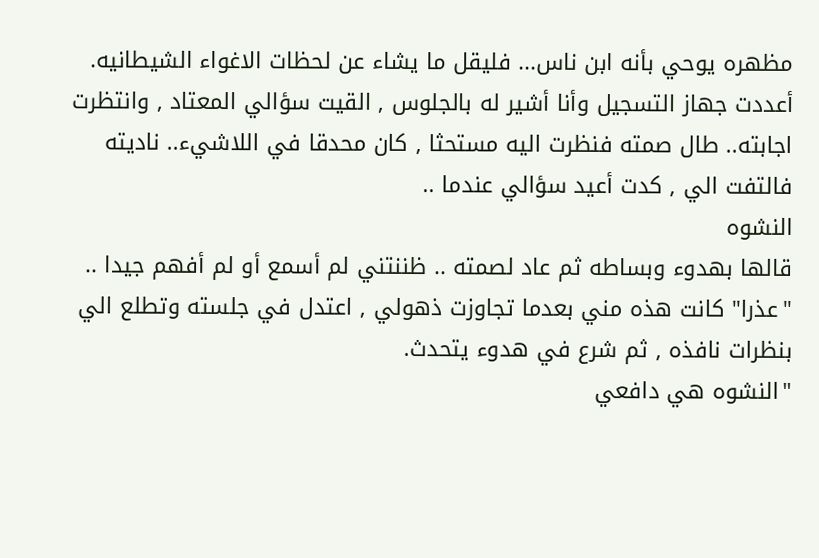مظهره يوحي بأنه ابن ناس... فليقل ما يشاء عن لحظات الاغواء الشيطانيه.
أعددت جهاز التسجيل وأنا أشير له بالجلوس , القيت سؤالي المعتاد , وانتظرت اجابته.. طال صمته فنظرت اليه مستحثا , كان محدقا في اللاشيء.. ناديته فالتفت الي , كدت أعيد سؤالي عندما ..
النشوه
قالها بهدوء وبساطه ثم عاد لصمته .. ظننتني لم أسمع أو لم أفهم جيدا ..
"عذرا" كانت هذه مني بعدما تجاوزت ذهولي , اعتدل في جلسته وتطلع الي بنظرات نافذه , ثم شرع في هدوء يتحدث.
"النشوه هي دافعي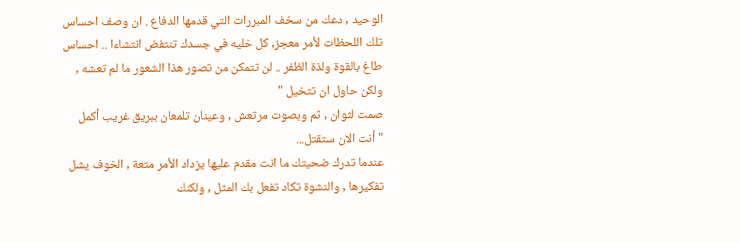الوحيد , دعك من سخف المبررات التي قدمها الدفاع . ان وصف احساس تلك اللحظات لأمر معجز, كل خليه في جسدك تنتفض انتشاءا .. احساس طاغ بالقوة ولذة الظفر .. لن تتمكن من تصور هذا الشعور ما لم تعشه , ولكن حاول ان تتخيل "
صمت لثوان , ثم وبصوت مرتعش , وعينان تلمعان ببريق غريب أكمل
" أنت الان ستقتل...
عندما تدرك ضحيتك ما انت مقدم عليها يزداد الأمر متعة , الخوف يشل تفكيرها , والنشوة تكاد تفعل بك المثل , ولكنك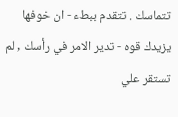تتماسك . تتقدم ببطء - ان خوفها يزيدك قوه - تدير الامر في رأسك , لم تستقر علي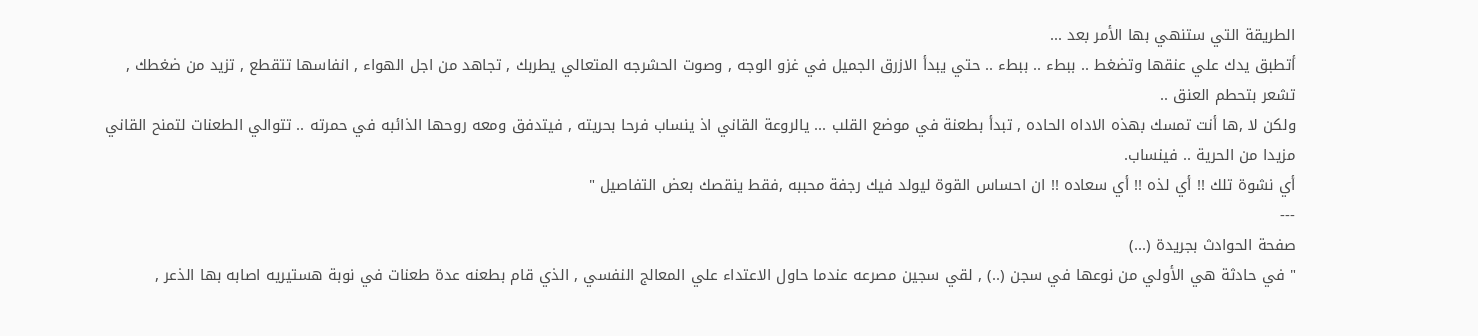الطريقة التي ستنهي بها الأمر بعد ...
أتطبق يدك علي عنقها وتضغط .. ببطء .. ببطء .. حتي يبدأ الازرق الجميل في غزو الوجه , وصوت الحشرجه المتعالي يطربك , تجاهد من اجل الهواء , انفاسها تتقطع , تزيد من ضغطك , تشعر بتحطم العنق ..
ولكن لا ,ها أنت تمسك بهذه الاداه الحاده , تبدأ بطعنة في موضع القلب ... يالروعة القاني اذ ينساب فرحا بحريته , فيتدفق ومعه روحها الذائبه في حمرته .. تتوالي الطعنات لتمنح القاني مزيدا من الحرية .. فينساب.
أي نشوة تلك !! أي لذه !! أي سعاده !! ان احساس القوة ليولد فيك رجفة محببه ,فقط ينقصك بعض التفاصيل "
---
صفحة الحوادث بجريدة (...)
" في حادثة هي الأولي من نوعها في سجن (..) , لقي سجين مصرعه عندما حاول الاعتداء علي المعالج النفسي , الذي قام بطعنه عدة طعنات في نوبة هستيريه اصابه بها الذعر ,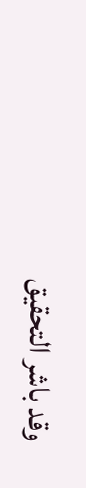وقد باشر التحقيق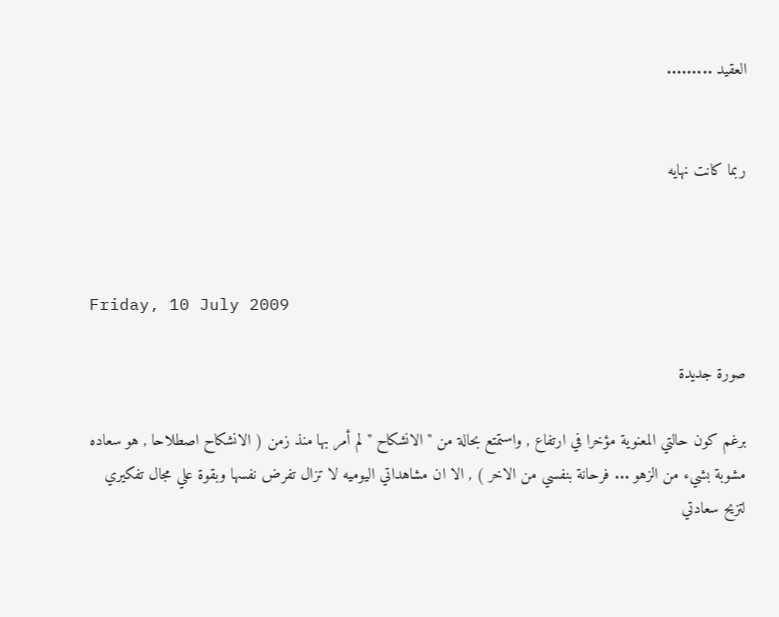العقيد .........


ربما كانت نهايه



Friday, 10 July 2009

صورة جديدة

برغم كون حالتي المعنوية مؤخرا في ارتفاع , واستمتع بحالة من " الانشكاح " لم أمر بها منذ زمن ( الانشكاح اصطلاحا , هو سعاده مشوبة بشيء من الزهو ... فرحانة بنفسي من الاخر ) , الا ان مشاهداتي اليوميه لا تزال تفرض نفسها وبقوة علي مجال تفكيري لتزيح سعادتي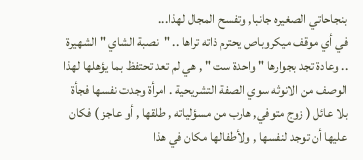بنجاحاتي الصغيره جانبا, وتفسح المجال لهذا...
في أي موقف ميكروباص يحترم ذاته تراها .. "نصبة الشاي " الشهيرة .. وعادة تجد بجوارها " واحدة ست " , هي لم تعد تحتفظ بما يؤهلها لهذا الوصف من الانوثه سوي الصفة التشريحية . امرأة وجدت نفسها فجأة بلا عائل ( زوج متوفي, هارب من مسؤلياته , طلقها , أو عاجز ) فكان عليها أن توجد لنفسها , ولأطفالها مكان في هذا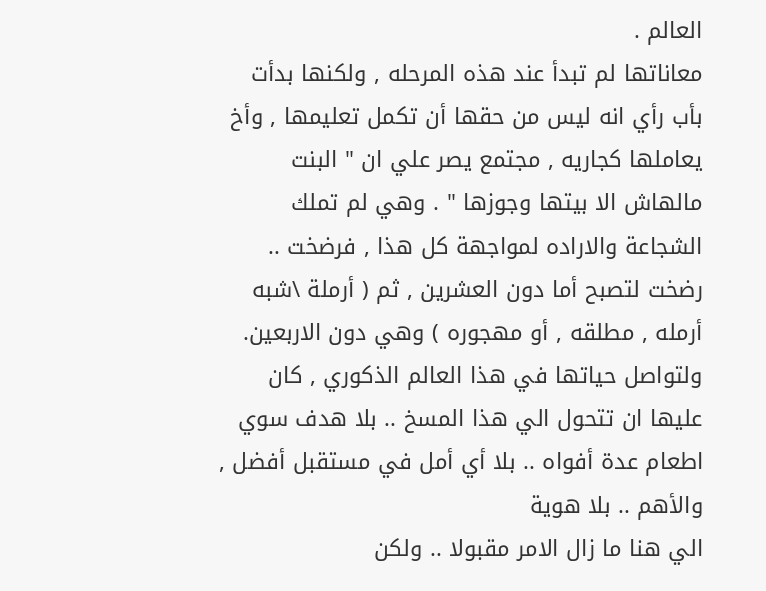العالم .
معاناتها لم تبدأ عند هذه المرحله , ولكنها بدأت بأب رأي انه ليس من حقها أن تكمل تعليمها , وأخ يعاملها كجاريه , مجتمع يصر علي ان " البنت مالهاش الا بيتها وجوزها " . وهي لم تملك الشجاعة والاراده لمواجهة كل هذا , فرضخت .. رضخت لتصبح أما دون العشرين , ثم ( أرملة \شبه أرمله , مطلقه , أو مهجوره ) وهي دون الاربعين. ولتواصل حياتها في هذا العالم الذكوري , كان عليها ان تتحول الي هذا المسخ .. بلا هدف سوي اطعام عدة أفواه .. بلا أي أمل في مستقبل أفضل , والأهم .. بلا هوية
الي هنا ما زال الامر مقبولا .. ولكن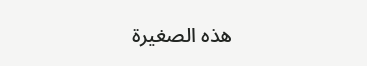هذه الصغيرة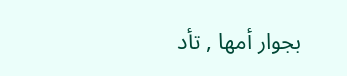بجوار أمها , تأد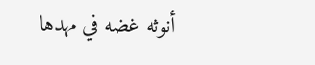أنوثه غضه في مهدها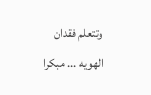وتتعلم فقدان الهويه ... مبكرا